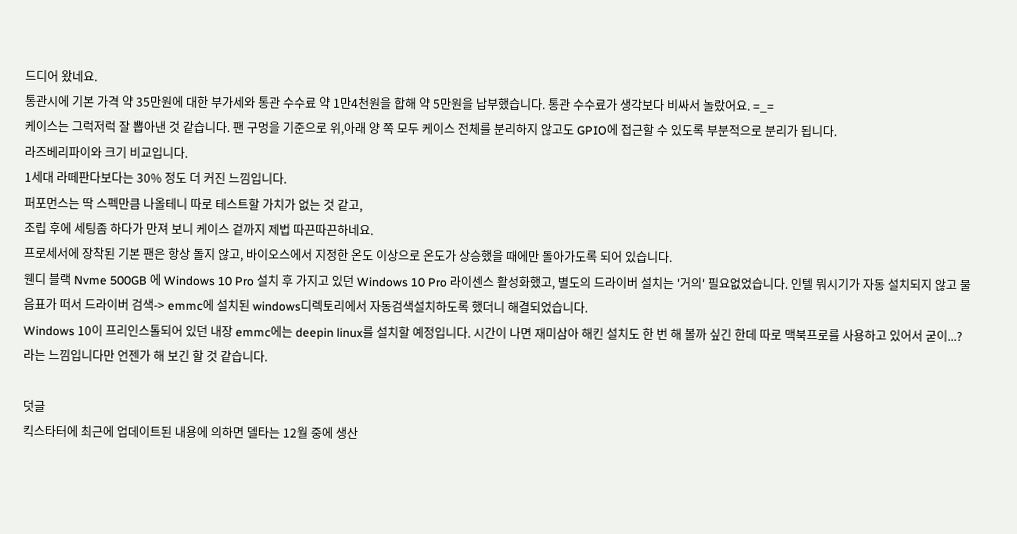드디어 왔네요.
통관시에 기본 가격 약 35만원에 대한 부가세와 통관 수수료 약 1만4천원을 합해 약 5만원을 납부했습니다. 통관 수수료가 생각보다 비싸서 놀랐어요. =_=
케이스는 그럭저럭 잘 뽑아낸 것 같습니다. 팬 구멍을 기준으로 위,아래 양 쪽 모두 케이스 전체를 분리하지 않고도 GPIO에 접근할 수 있도록 부분적으로 분리가 됩니다.
라즈베리파이와 크기 비교입니다.
1세대 라떼판다보다는 30% 정도 더 커진 느낌입니다.
퍼포먼스는 딱 스펙만큼 나올테니 따로 테스트할 가치가 없는 것 같고,
조립 후에 세팅좀 하다가 만져 보니 케이스 겉까지 제법 따끈따끈하네요.
프로세서에 장착된 기본 팬은 항상 돌지 않고, 바이오스에서 지정한 온도 이상으로 온도가 상승했을 때에만 돌아가도록 되어 있습니다.
웬디 블랙 Nvme 500GB 에 Windows 10 Pro 설치 후 가지고 있던 Windows 10 Pro 라이센스 활성화했고, 별도의 드라이버 설치는 '거의' 필요없었습니다. 인텔 뭐시기가 자동 설치되지 않고 물음표가 떠서 드라이버 검색-> emmc에 설치된 windows디렉토리에서 자동검색설치하도록 했더니 해결되었습니다.
Windows 10이 프리인스톨되어 있던 내장 emmc에는 deepin linux를 설치할 예정입니다. 시간이 나면 재미삼아 해킨 설치도 한 번 해 볼까 싶긴 한데 따로 맥북프로를 사용하고 있어서 굳이...? 라는 느낌입니다만 언젠가 해 보긴 할 것 같습니다.

덧글
킥스타터에 최근에 업데이트된 내용에 의하면 델타는 12월 중에 생산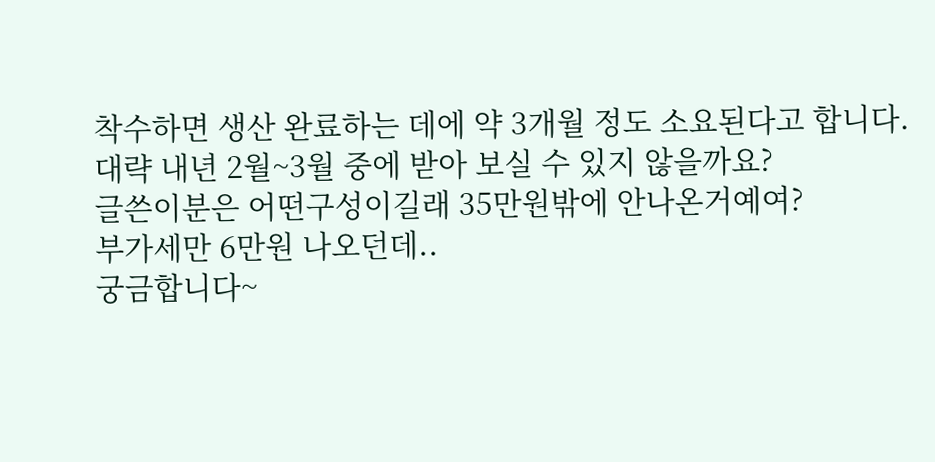착수하면 생산 완료하는 데에 약 3개월 정도 소요된다고 합니다.
대략 내년 2월~3월 중에 받아 보실 수 있지 않을까요?
글쓴이분은 어떤구성이길래 35만원밖에 안나온거예여?
부가세만 6만원 나오던데..
궁금합니다~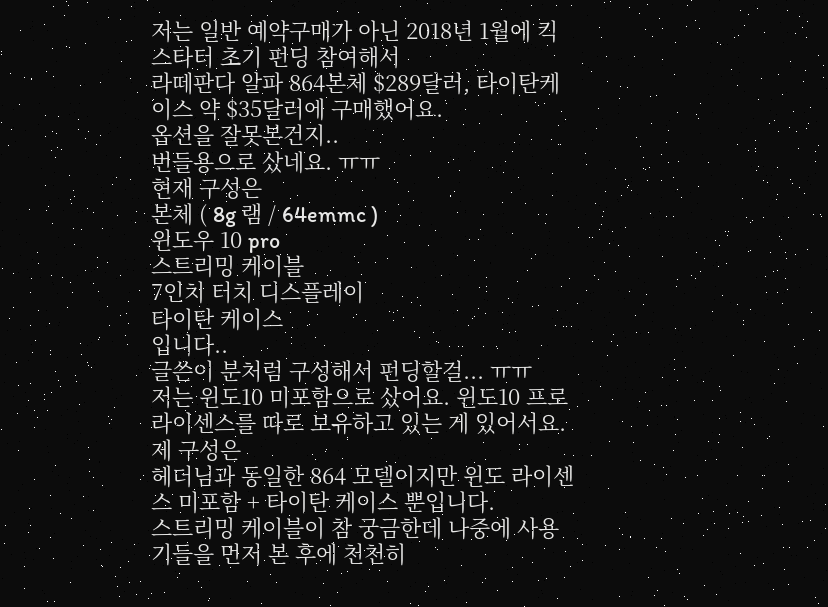저는 일반 예약구매가 아닌 2018년 1월에 킥스타터 초기 펀딩 참여해서
라떼판다 알파 864본체 $289달러, 타이탄케이스 약 $35달러에 구매했어요.
옵션을 잘못본건지..
번들용으로 샀네요. ㅠㅠ
현재 구성은
본체 ( 8g 램 / 64emmc )
윈도우 10 pro
스트리밍 케이블
7인치 터치 디스플레이
타이탄 케이스
입니다..
글쓴이 분처럼 구성해서 펀딩할걸... ㅠㅠ
저는 윈도10 미포함으로 샀어요. 윈도10 프로 라이센스를 따로 보유하고 있는 게 있어서요.
제 구성은
헤더님과 동일한 864 모델이지만 윈도 라이센스 미포함 + 타이탄 케이스 뿐입니다.
스트리밍 케이블이 참 궁금한데 나중에 사용기들을 먼저 본 후에 천천히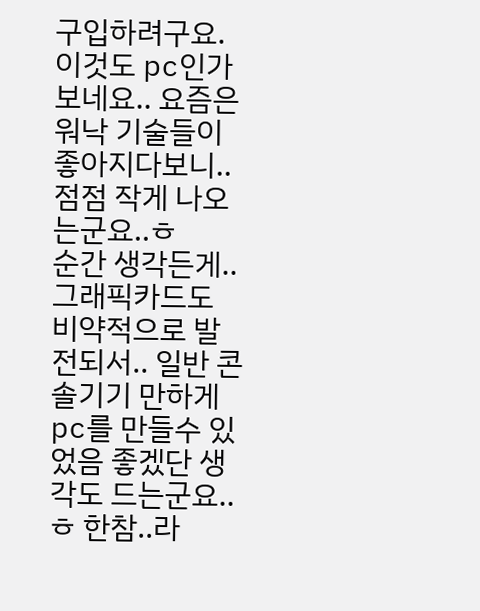구입하려구요.
이것도 pc인가 보네요.. 요즘은 워낙 기술들이 좋아지다보니..점점 작게 나오는군요..ㅎ
순간 생각든게.. 그래픽카드도 비약적으로 발전되서.. 일반 콘솔기기 만하게 pc를 만들수 있었음 좋겠단 생각도 드는군요.. ㅎ 한참..라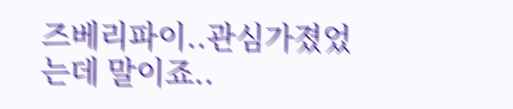즈베리파이..관심가졌었는데 말이죠..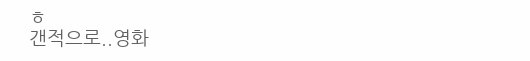ㅎ
갠적으로..영화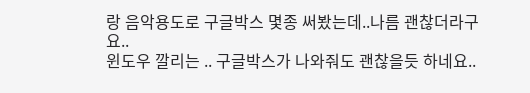랑 음악용도로 구글박스 몇종 써봤는데..나름 괜찮더라구요..
윈도우 깔리는 .. 구글박스가 나와줘도 괜찮을듯 하네요..